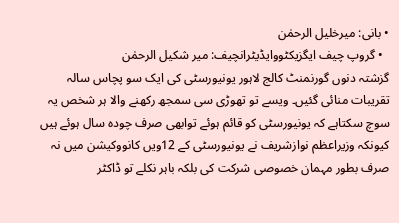• بانی: میرخلیل الرحمٰن
  • گروپ چیف ایگزیکٹووایڈیٹرانچیف: میر شکیل الرحمٰن
گزشتہ دنوں گورنمنٹ کالج لاہور یونیورسٹی کی ایک سو پچاس سالہ تقریبات منائی گئیں۔ ویسے تو تھوڑی سی سمجھ رکھنے والا ہر شخص یہ سوچ سکتاہے کہ یونیورسٹی کو قائم ہوئے توابھی صرف چودہ سال ہوئے ہیں کیونکہ وزیراعظم نوازشریف نے یونیورسٹی کے 12ویں کانووکیشن میں نہ صرف بطور مہمان خصوصی شرکت کی بلکہ باہر نکلے تو ڈاکٹر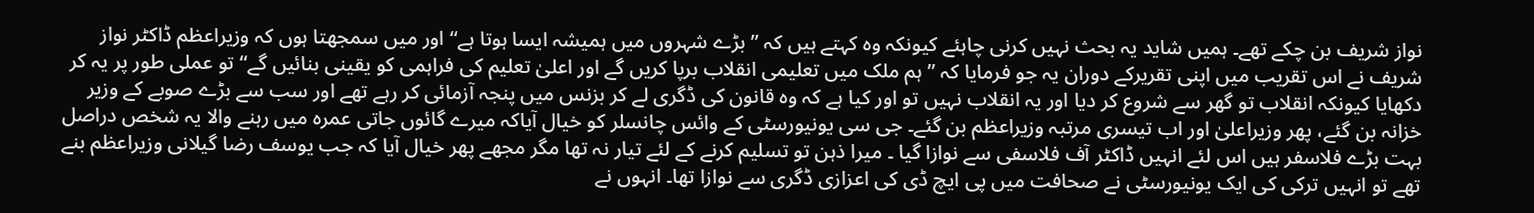نواز شریف بن چکے تھے۔ ہمیں شاید یہ بحث نہیں کرنی چاہئے کیونکہ وہ کہتے ہیں کہ ’’بڑے شہروں میں ہمیشہ ایسا ہوتا ہے‘‘ اور میں سمجھتا ہوں کہ وزیراعظم ڈاکٹر نواز شریف نے اس تقریب میں اپنی تقریرکے دوران یہ جو فرمایا کہ ’’ہم ملک میں تعلیمی انقلاب برپا کریں گے اور اعلیٰ تعلیم کی فراہمی کو یقینی بنائیں گے‘‘ تو عملی طور پر یہ کر دکھایا کیونکہ انقلاب تو گھر سے شروع کر دیا اور یہ انقلاب نہیں تو اور کیا ہے کہ وہ قانون کی ڈگری لے کر بزنس میں پنجہ آزمائی کر رہے تھے اور سب سے بڑے صوبے کے وزیر خزانہ بن گئے، پھر وزیراعلیٰ اور اب تیسری مرتبہ وزیراعظم بن گئے۔ جی سی یونیورسٹی کے وائس چانسلر کو خیال آیاکہ میرے گائوں جاتی عمرہ میں رہنے والا یہ شخص دراصل بہت بڑے فلاسفر ہیں اس لئے انہیں ڈاکٹر آف فلاسفی سے نوازا گیا ۔ میرا ذہن تو تسلیم کرنے کے لئے تیار نہ تھا مگر مجھے پھر خیال آیا کہ جب یوسف رضا گیلانی وزیراعظم بنے تھے تو انہیں ترکی کی ایک یونیورسٹی نے صحافت میں پی ایچ ڈی کی اعزازی ڈگری سے نوازا تھا۔ انہوں نے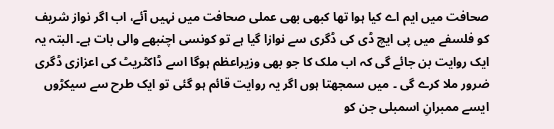صحافت میں ایم اے کیا ہوا تھا کبھی بھی عملی صحافت میں نہیں آئے، اب اگر نواز شریف کو فلسفے میں پی ایچ ڈی کی ڈگری سے نوازا گیا ہے تو کونسی اچنبھے والی بات ہے۔ البتہ یہ ایک روایت بن جائے گی کہ اب ملک کا جو بھی وزیراعظم ہوگا اسے ڈاکٹریٹ کی اعزازی ڈگری ضرور ملا کرے گی ۔ میں سمجھتا ہوں اگر یہ روایت قائم ہو گئی تو ایک طرح سے سیکڑوں ایسے ممبرانِ اسمبلی جن کو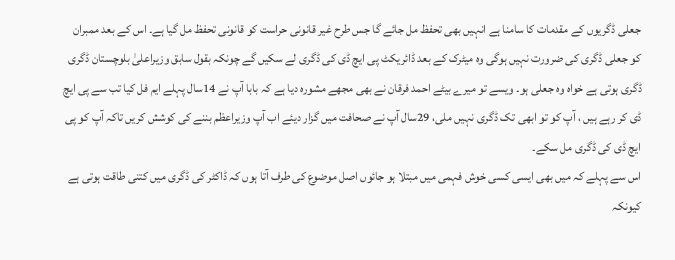جعلی ڈگریوں کے مقدمات کا سامنا ہے انہیں بھی تحفظ مل جائے گا جس طرح غیر قانونی حراست کو قانونی تحفظ مل گیا ہے۔ اس کے بعد ممبران کو جعلی ڈگری کی ضرورت نہیں ہوگی وہ میٹرک کے بعد ڈائریکٹ پی ایچ ڈی کی ڈگری لے سکیں گے چونکہ بقول سابق وزیراعلیٰ بلوچستان ڈگری ڈگری ہوتی ہے خواہ وہ جعلی ہو۔ ویسے تو میرے بیٹے احمد فرقان نے بھی مجھے مشورہ دیا ہے کہ بابا آپ نے 14سال پہلے ایم فل کیا تب سے پی ایچ ڈی کر رہے ہیں ، آپ کو تو ابھی تک ڈگری نہیں ملی، 29سال آپ نے صحافت میں گزار دیئے اب آپ وزیراعظم بننے کی کوشش کریں تاکہ آپ کو پی ایچ ڈی کی ڈگری مل سکے۔
اس سے پہلے کہ میں بھی ایسی کسی خوش فہمی میں مبتلا ہو جائوں اصل موضوع کی طرف آتا ہوں کہ ڈاکٹر کی ڈگری میں کتنی طاقت ہوتی ہے کیونکہ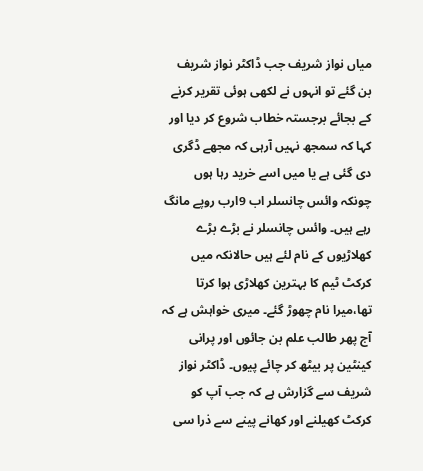میاں نواز شریف جب ڈاکٹر نواز شریف بن گئے تو انہوں نے لکھی ہوئی تقریر کرنے کے بجائے برجستہ خطاب شروع کر دیا اور کہا کہ سمجھ نہیں آرہی کہ مجھے ڈگری دی گئی ہے یا میں اسے خرید رہا ہوں چونکہ وائس چانسلر اب 9ارب روپے مانگ رہے ہیں۔ وائس چانسلر نے بڑے بڑے کھلاڑیوں کے نام لئے ہیں حالانکہ میں کرکٹ ٹیم کا بہترین کھلاڑی ہوا کرتا تھا،میرا نام چھوڑ گئے۔ میری خواہش ہے کہ آج پھر طالب علم بن جائوں اور پرانی کینٹین پر بیٹھ کر چائے پیوں۔ ڈاکٹر نواز شریف سے گزارش ہے کہ جب آپ کو کرکٹ کھیلنے اور کھانے پینے سے ذرا سی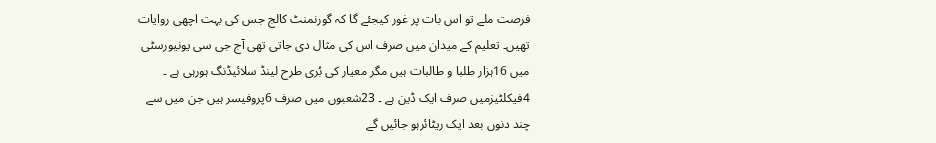فرصت ملے تو اس بات پر غور کیجئے گا کہ گورنمنٹ کالج جس کی بہت اچھی روایات تھیں۔ تعلیم کے میدان میں صرف اس کی مثال دی جاتی تھی آج جی سی یونیورسٹی میں 16ہزار طلبا و طالبات ہیں مگر معیار کی بُری طرح لینڈ سلائیڈنگ ہورہی ہے ۔ 4فیکلٹیزمیں صرف ایک ڈین ہے ۔ 23شعبوں میں صرف 6پروفیسر ہیں جن میں سے چند دنوں بعد ایک ریٹائرہو جائیں گے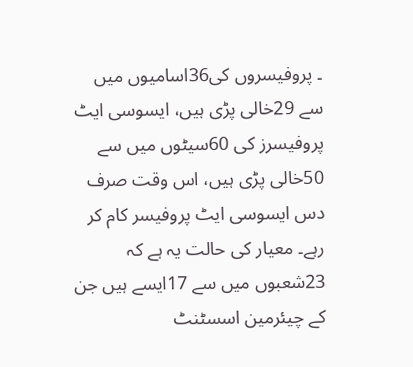۔ پروفیسروں کی36اسامیوں میں سے 29خالی پڑی ہیں، ایسوسی ایٹ پروفیسرز کی 60سیٹوں میں سے 50خالی پڑی ہیں، اس وقت صرف دس ایسوسی ایٹ پروفیسر کام کر رہے۔ معیار کی حالت یہ ہے کہ 23شعبوں میں سے 17ایسے ہیں جن کے چیئرمین اسسٹنٹ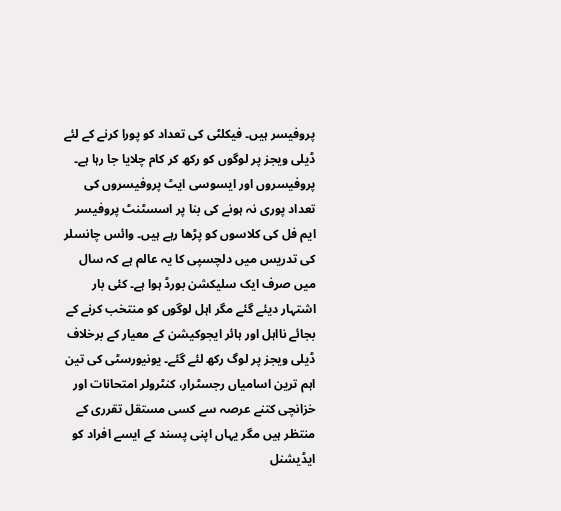پروفیسر ہیں۔ فیکلٹی کی تعداد کو پورا کرنے کے لئے ڈیلی ویجز پر لوگوں کو رکھ کر کام چلایا جا رہا ہے۔ پروفیسروں اور ایسوسی ایٹ پروفیسروں کی تعداد پوری نہ ہونے کی بنا پر اسسٹنٹ پروفیسر ایم فل کی کلاسوں کو پڑھا رہے ہیں۔ وائس چانسلر کی تدریس میں دلچسپی کا یہ عالم ہے کہ سال میں صرف ایک سلیکشن بورڈ ہوا ہے۔ کئی بار اشتہار دیئے گئے مگر اہل لوگوں کو منتخب کرنے کے بجائے نااہل اور ہائر ایجوکیشن کے معیار کے برخلاف ڈیلی ویجز پر لوگ رکھ لئے گئے۔ یونیورسٹی کی تین اہم ترین اسامیاں رجسٹرار، کنٹرولر امتحانات اور خزانچی کتنے عرصہ سے کسی مستقل تقرری کے منتظر ہیں مگر یہاں اپنی پسند کے ایسے افراد کو ایڈیشنل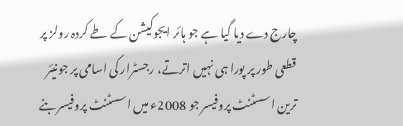چارج دے دیا گیا ہے جو ہائر ایجوکیشن کے طے کردہ رولز پر قطعی طور پر پورا ہی نہیں اترتے، رجسٹرار کی اسامی پر جونیئر ترین اسسٹنٹ پروفیسر جو 2008ء میں اسسٹنٹ پروفیسر بنے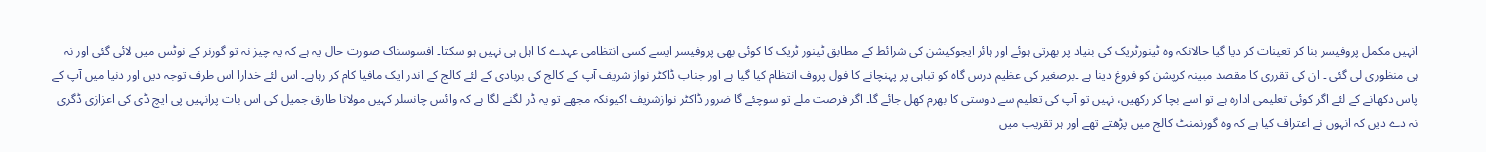انہیں مکمل پروفیسر بنا کر تعینات کر دیا گیا حالانکہ وہ ٹینورٹریک کی بنیاد پر بھرتی ہوئے اور ہائر ایجوکیشن کی شرائط کے مطابق ٹینور ٹریک کا کوئی بھی پروفیسر ایسے کسی انتظامی عہدے کا اہل ہی نہیں ہو سکتا۔ افسوسناک صورت حال یہ ہے کہ یہ چیز نہ تو گورنر کے نوٹس میں لائی گئی اور نہ ہی منظوری لی گئی ۔ ان کی تقرری کا مقصد مبینہ کرپشن کو فروغ دینا ہے ۔برصغیر کی عظیم درس گاہ کو تباہی پر پہنچانے کا فول پروف انتظام کیا گیا ہے اور جناب ڈاکٹر نواز شریف آپ کے کالج کی بربادی کے لئے کالج کے اندر ایک مافیا کام کر رہاہے۔ اس لئے خدارا اس طرف توجہ دیں اور دنیا میں آپ کے پاس دکھانے کے لئے اگر کوئی تعلیمی ادارہ ہے تو اسے بچا کر رکھیں، نہیں تو آپ کی تعلیم سے دوستی کا بھرم کھل جائے گا۔ اگر فرصت ملے تو سوچئے گا ضرور ڈاکٹر نوازشریف !کیونکہ مجھے تو یہ ڈر لگنے لگا ہے کہ وائس چانسلر کہیں مولانا طارق جمیل کی اس بات پرانہیں پی ایچ ڈی کی اعزازی ڈگری نہ دے دیں کہ انہوں نے اعتراف کیا ہے کہ وہ گورنمنٹ کالج میں پڑھتے تھے اور ہر تقریب میں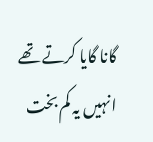گانا گایا کرتے تھے انہیں یہ کم بخت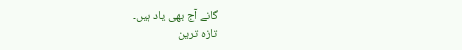گانے آج بھی یاد ہیں۔
تازہ ترین